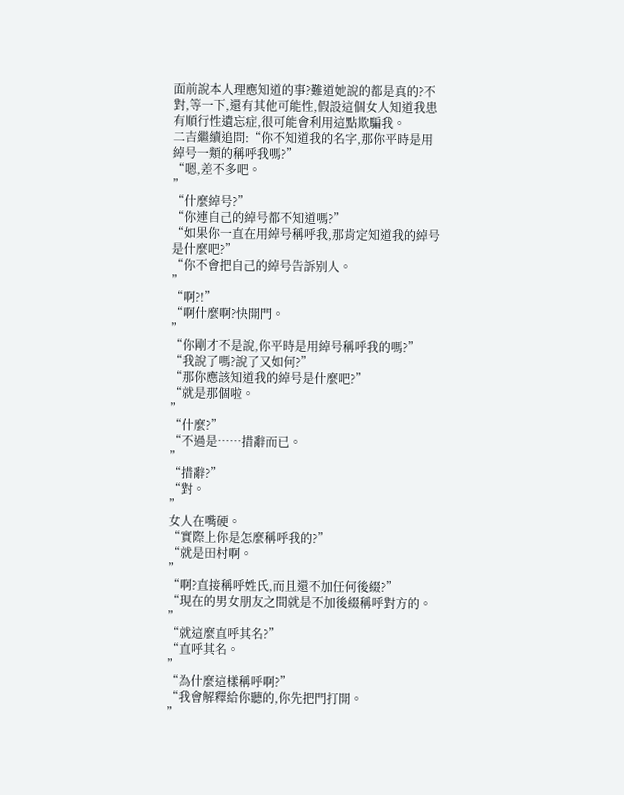面前說本人理應知道的事?難道她說的都是真的?不對,等一下,還有其他可能性,假設這個女人知道我患有順行性遺忘症,很可能會利用這點欺騙我。
二吉繼續追問:“你不知道我的名字,那你平時是用綽号一類的稱呼我嗎?”
“嗯,差不多吧。
”
“什麼綽号?”
“你連自己的綽号都不知道嗎?”
“如果你一直在用綽号稱呼我,那肯定知道我的綽号是什麼吧?”
“你不會把自己的綽号告訴别人。
”
“啊?!”
“啊什麼啊?快開門。
”
“你剛才不是說,你平時是用綽号稱呼我的嗎?”
“我說了嗎?說了又如何?”
“那你應該知道我的綽号是什麼吧?”
“就是那個啦。
”
“什麼?”
“不過是……措辭而已。
”
“措辭?”
“對。
”
女人在嘴硬。
“實際上你是怎麼稱呼我的?”
“就是田村啊。
”
“啊?直接稱呼姓氏,而且還不加任何後綴?”
“現在的男女朋友之間就是不加後綴稱呼對方的。
”
“就這麼直呼其名?”
“直呼其名。
”
“為什麼這樣稱呼啊?”
“我會解釋給你聽的,你先把門打開。
”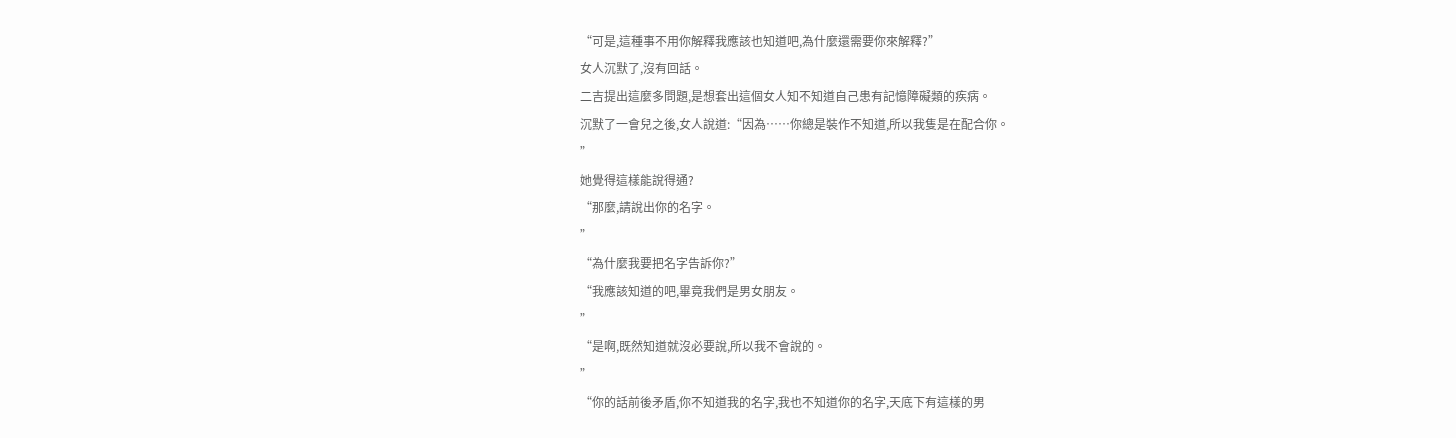“可是,這種事不用你解釋我應該也知道吧,為什麼還需要你來解釋?”
女人沉默了,沒有回話。
二吉提出這麼多問題,是想套出這個女人知不知道自己患有記憶障礙類的疾病。
沉默了一會兒之後,女人說道:“因為……你總是裝作不知道,所以我隻是在配合你。
”
她覺得這樣能說得通?
“那麼,請說出你的名字。
”
“為什麼我要把名字告訴你?”
“我應該知道的吧,畢竟我們是男女朋友。
”
“是啊,既然知道就沒必要說,所以我不會說的。
”
“你的話前後矛盾,你不知道我的名字,我也不知道你的名字,天底下有這樣的男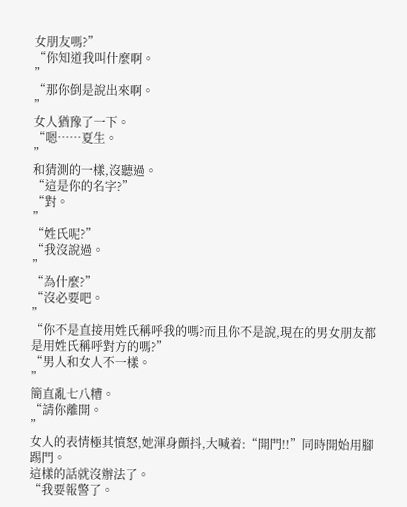女朋友嗎?”
“你知道我叫什麼啊。
”
“那你倒是說出來啊。
”
女人猶豫了一下。
“嗯……夏生。
”
和猜測的一樣,沒聽過。
“這是你的名字?”
“對。
”
“姓氏呢?”
“我沒說過。
”
“為什麼?”
“沒必要吧。
”
“你不是直接用姓氏稱呼我的嗎?而且你不是說,現在的男女朋友都是用姓氏稱呼對方的嗎?”
“男人和女人不一樣。
”
簡直亂七八糟。
“請你離開。
”
女人的表情極其憤怒,她渾身顫抖,大喊着:“開門!!”同時開始用腳踢門。
這樣的話就沒辦法了。
“我要報警了。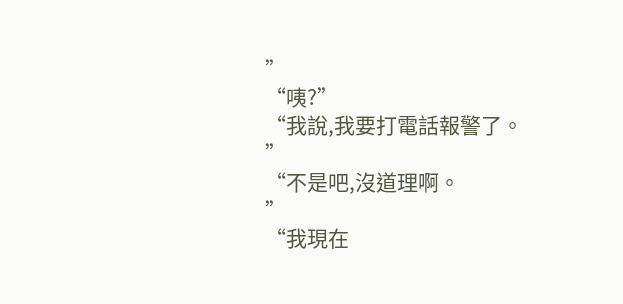”
“咦?”
“我說,我要打電話報警了。
”
“不是吧,沒道理啊。
”
“我現在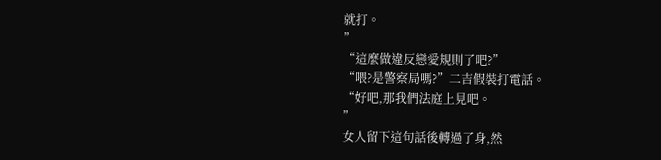就打。
”
“這麼做違反戀愛規則了吧?”
“喂?是警察局嗎?”二吉假裝打電話。
“好吧,那我們法庭上見吧。
”
女人留下這句話後轉過了身,然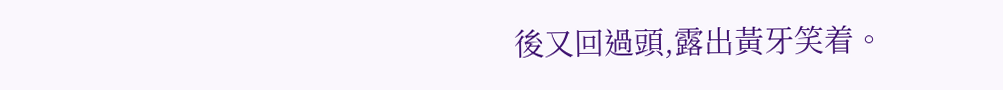後又回過頭,露出黃牙笑着。